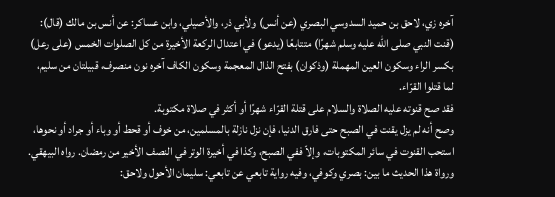آخره زي، لاحق بن حميد السدوسي البصري (عن أنس) ولأبي ذر، والأصيلي، وابن عساكر: عن أنس بن مالك (قال):
(قنت النبي صلى الله عليه وسلم شهرًا) متتابعًا (يدعو) في اعتدال الركعة الأخيرة من كل الصلوات الخمس (على رعل) بكسر الراء وسكون العين المهملة (وذكوان) بفتح الذال المعجمة وسكون الكاف آخره نون منصرف، قبيلتان من سليم، لما قتلوا القرّاء.
فقد صح قنوته عليه الصلاة والسلام على قتلة القرّاء شهرًا أو أكثر في صلاة مكتوبة.
وصح أنه لم يزل يقنت في الصبح حتى فارق الدنيا، فإن نزل نازلة بالمسلمين، من خوف أو قحط أو وباء أو جراد أو نحوها، استحب القنوت في سائر المكتوبات، وإلاّ ففي الصبح، وكذا في أخيرة الوتر في النصف الأخير من رمضان. رواه البيهقي.
ورواة هذا الحديث ما بين: بصري وكوفي، وفيه رواية تابعي عن تابعي: سليمان الأحول ولاحق: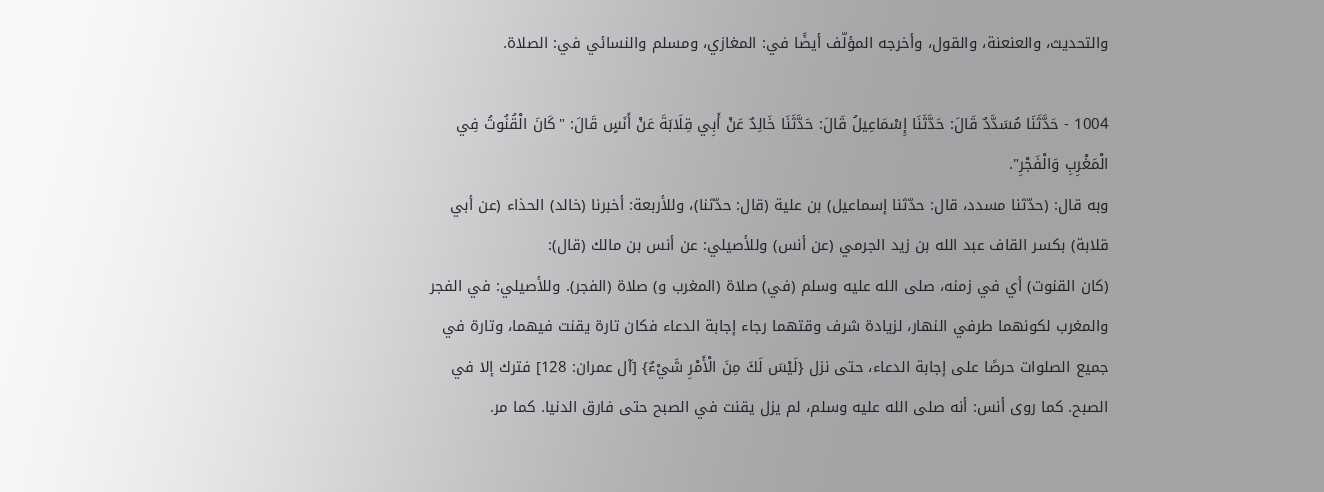والتحديث، والعنعنة، والقول، وأخرجه المؤلّف أيضًا في: المغازي، ومسلم والنسائي في: الصلاة.

1004 - حَدَّثَنَا مُسَدَّدٌ قَالَ: حَدَّثَنَا إِسْمَاعِيلُ قَالَ: حَدَّثَنَا خَالِدٌ عَنْ أَبِي قِلَابَةَ عَنْ أَنَسٍ قَالَ: "كَانَ الْقُنُوتُ فِي الْمَغْرِبِ وَالْفَجْرِ".
وبه قال: (حدّثنا مسدد، قال: حدّثنا إسماعيل) بن علية (قال: حدّثنا)، وللأربعة: أخبرنا (خالد) الحذاء (عن أبي قلابة) بكسر القاف عبد الله بن زيد الجرمي (عن أنس) وللأصيلي: عن أنس بن مالك (قال):
(كان القنوت) أي في زمنه، صلى الله عليه وسلم (في) صلاة (المغرب و) صلاة (الفجر). وللأصيلي: في الفجر والمغرب لكونهما طرفي النهار، لزيادة شرف وقتهما رجاء إجابة الدعاء فكان تارة يقنت فيهما، وتارة في جميع الصلوات حرصًا على إجابة الدعاء، حتى نزل {لَيْسَ لَكَ مِنَ الْأَمْرِ شَيْءٌ} [آل عمران: 128] فترك إلا في الصبح. كما روى أنس: أنه صلى الله عليه وسلم، لم يزل يقنت في الصبح حتى فارق الدنيا. كما مر.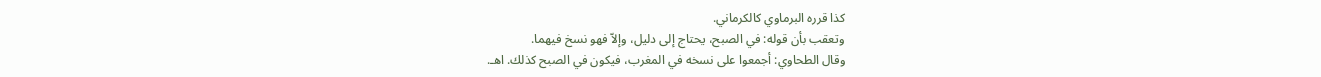كذا قرره البرماوي كالكرماني.
وتعقب بأن قوله: في الصبح، يحتاج إلى دليل، وإلاّ فهو نسخ فيهما.
وقال الطحاوي: أجمعوا على نسخه في المغرب، فيكون في الصبح كذلك. اهـ.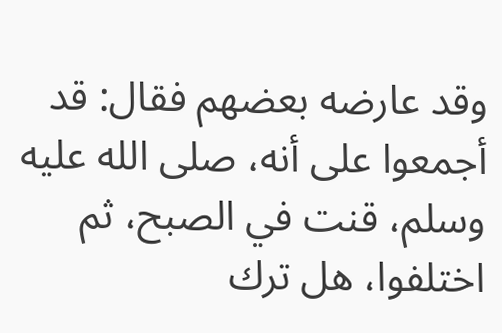وقد عارضه بعضهم فقال: قد أجمعوا على أنه، صلى الله عليه وسلم، قنت في الصبح، ثم اختلفوا، هل ترك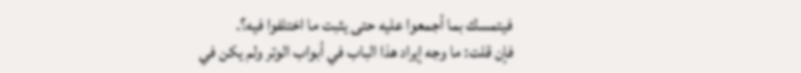فيتمسك بما أجمعوا عليه حتى يثبت ما اختلفوا فيه؟.
فإن قلت: ما وجه إيراد هذا الباب في أبواب الوتر ولم يكن في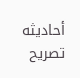أحاديثه تصريح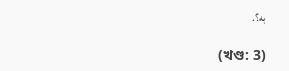به؟.

(খণ্ড: 3)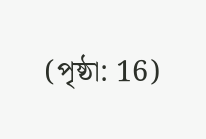(পৃষ্ঠা: 16)